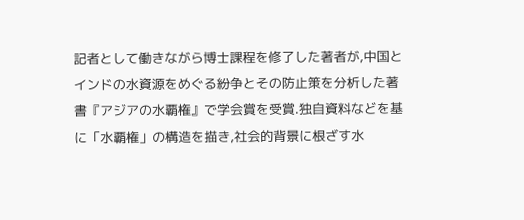記者として働きながら博士課程を修了した著者が,中国とインドの水資源をめぐる紛争とその防止策を分析した著書『アジアの水覇権』で学会賞を受賞.独自資料などを基に「水覇権」の構造を描き,社会的背景に根ざす水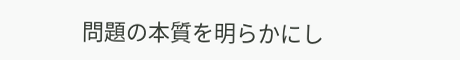問題の本質を明らかにし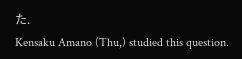た.
Kensaku Amano (Thu,) studied this question.